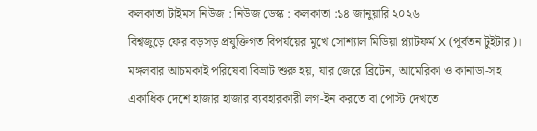কলকাতা টাইমস নিউজ : নিউজ ডেস্ক : কলকাতা :১৪ জানুয়ারি ২০২৬
বিশ্বজুড়ে ফের বড়সড় প্রযুক্তিগত বিপর্যয়ের মুখে সোশ্যাল মিডিয়া প্ল্যাটফর্ম X (পূর্বতন টুইটার)। মঙ্গলবার আচমকাই পরিষেবা বিভ্রাট শুরু হয়, যার জেরে ব্রিটেন, আমেরিকা ও কানাডা-সহ একাধিক দেশে হাজার হাজার ব্যবহারকারী লগ-ইন করতে বা পোস্ট দেখতে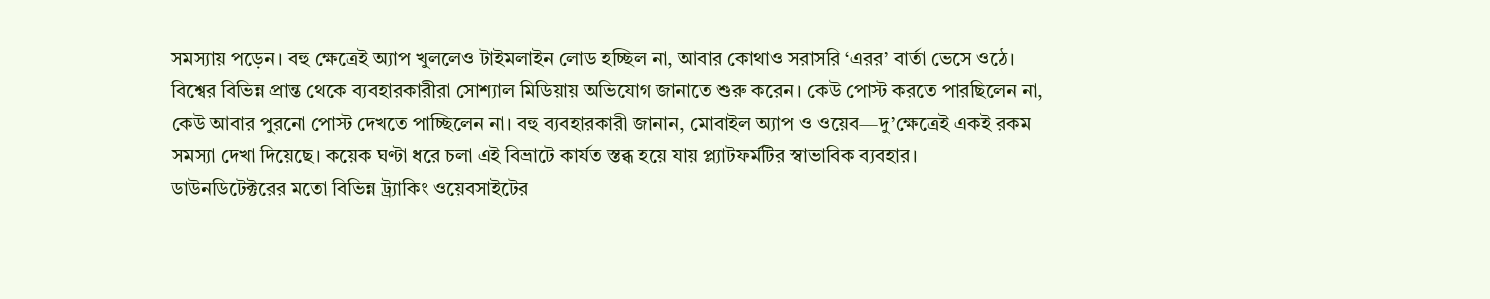সমস্যায় পড়েন। বহু ক্ষেত্রেই অ্যাপ খুললেও টাইমলাইন লোড হচ্ছিল না, আবার কোথাও সরাসরি ‘এরর’ বার্তা ভেসে ওঠে।
বিশ্বের বিভিন্ন প্রান্ত থেকে ব্যবহারকারীরা সোশ্যাল মিডিয়ায় অভিযোগ জানাতে শুরু করেন। কেউ পোস্ট করতে পারছিলেন না, কেউ আবার পুরনো পোস্ট দেখতে পাচ্ছিলেন না। বহু ব্যবহারকারী জানান, মোবাইল অ্যাপ ও ওয়েব—দু’ক্ষেত্রেই একই রকম সমস্যা দেখা দিয়েছে। কয়েক ঘণ্টা ধরে চলা এই বিভ্রাটে কার্যত স্তব্ধ হয়ে যায় প্ল্যাটফর্মটির স্বাভাবিক ব্যবহার।
ডাউনডিটেক্টরের মতো বিভিন্ন ট্র্যাকিং ওয়েবসাইটের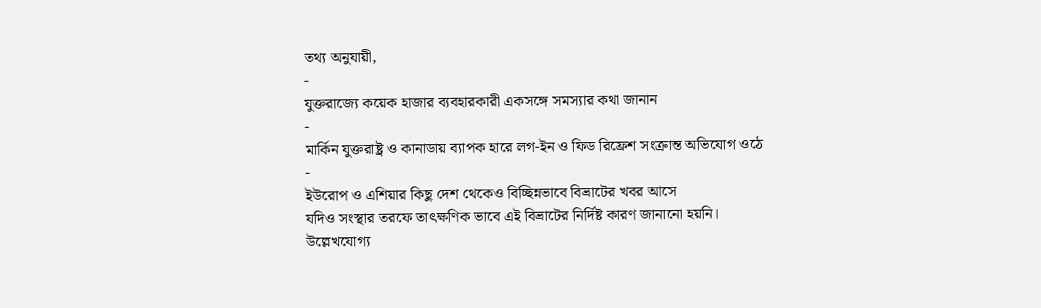তথ্য অনুযায়ী,
-
যুক্তরাজ্যে কয়েক হাজার ব্যবহারকারী একসঙ্গে সমস্যার কথা জানান
-
মার্কিন যুক্তরাষ্ট্র ও কানাডায় ব্যাপক হারে লগ-ইন ও ফিড রিফ্রেশ সংক্রান্ত অভিযোগ ওঠে
-
ইউরোপ ও এশিয়ার কিছু দেশ থেকেও বিচ্ছিন্নভাবে বিভ্রাটের খবর আসে
যদিও সংস্থার তরফে তাৎক্ষণিক ভাবে এই বিভ্রাটের নির্দিষ্ট কারণ জানানো হয়নি।
উল্লেখযোগ্য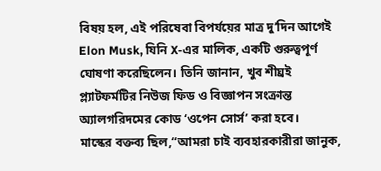বিষয় হল, এই পরিষেবা বিপর্যয়ের মাত্র দু’দিন আগেই Elon Musk, যিনি X-এর মালিক, একটি গুরুত্বপূর্ণ ঘোষণা করেছিলেন। তিনি জানান, খুব শীঘ্রই প্ল্যাটফর্মটির নিউজ ফিড ও বিজ্ঞাপন সংক্রান্ত অ্যালগরিদমের কোড ‘ওপেন সোর্স’ করা হবে।
মাস্কের বক্তব্য ছিল,“আমরা চাই ব্যবহারকারীরা জানুক,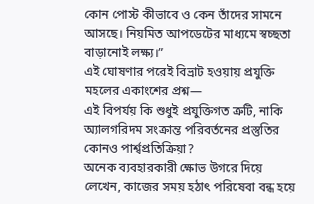কোন পোস্ট কীভাবে ও কেন তাঁদের সামনে আসছে। নিয়মিত আপডেটের মাধ্যমে স্বচ্ছতা বাড়ানোই লক্ষ্য।”
এই ঘোষণার পরেই বিভ্রাট হওয়ায় প্রযুক্তি মহলের একাংশের প্রশ্ন—
এই বিপর্যয় কি শুধুই প্রযুক্তিগত ত্রুটি, নাকি অ্যালগরিদম সংক্রান্ত পরিবর্তনের প্রস্তুতির কোনও পার্শ্বপ্রতিক্রিয়া?
অনেক ব্যবহারকারী ক্ষোভ উগরে দিয়ে লেখেন, কাজের সময় হঠাৎ পরিষেবা বন্ধ হয়ে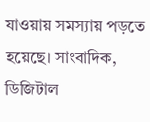যাওয়ায় সমস্যায় পড়তে হয়েছে। সাংবাদিক, ডিজিটাল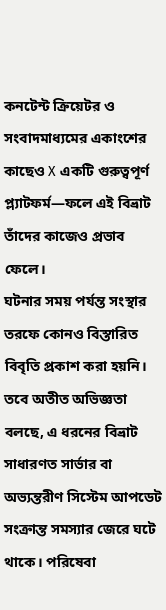কনটেন্ট ক্রিয়েটর ও সংবাদমাধ্যমের একাংশের কাছেও X একটি গুরুত্বপূর্ণ প্ল্যাটফর্ম—ফলে এই বিভ্রাট তাঁদের কাজেও প্রভাব ফেলে।
ঘটনার সময় পর্যন্ত সংস্থার তরফে কোনও বিস্তারিত বিবৃতি প্রকাশ করা হয়নি। তবে অতীত অভিজ্ঞতা বলছে, এ ধরনের বিভ্রাট সাধারণত সার্ভার বা অভ্যন্তরীণ সিস্টেম আপডেট সংক্রান্ত সমস্যার জেরে ঘটে থাকে। পরিষেবা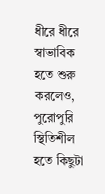ধীরে ধীরে স্বাভাবিক হতে শুরু করলেও, পুরোপুরি স্থিতিশীল হতে কিছুটা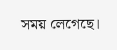সময় লেগেছে।